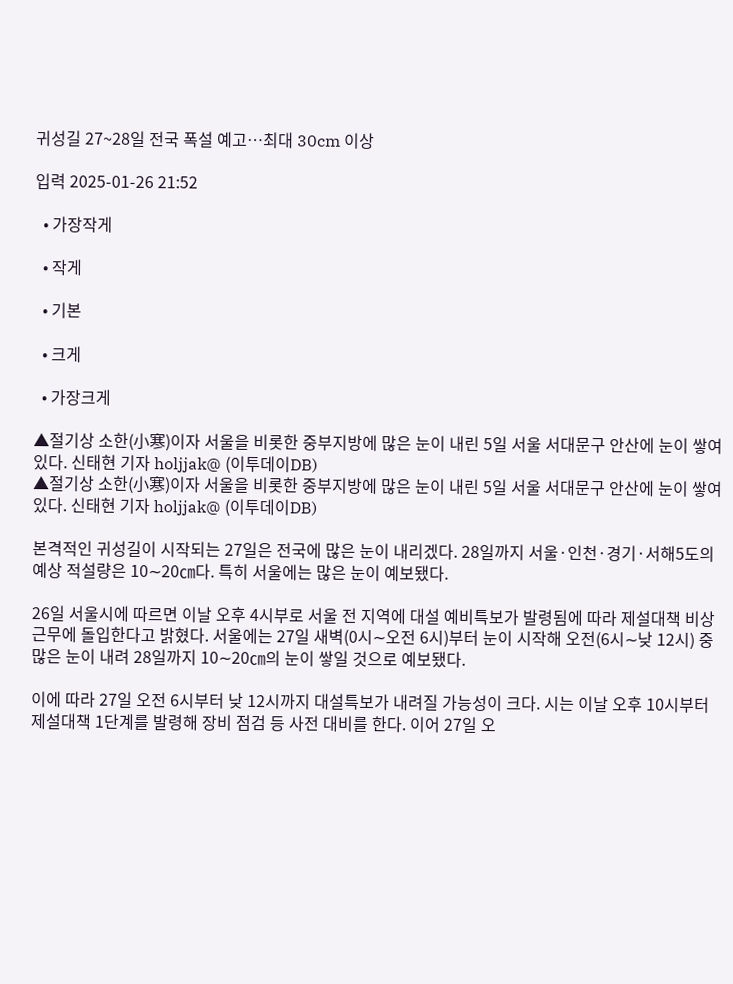귀성길 27~28일 전국 폭설 예고…최대 30cm 이상

입력 2025-01-26 21:52

  • 가장작게

  • 작게

  • 기본

  • 크게

  • 가장크게

▲절기상 소한(小寒)이자 서울을 비롯한 중부지방에 많은 눈이 내린 5일 서울 서대문구 안산에 눈이 쌓여있다. 신태현 기자 holjjak@ (이투데이DB)
▲절기상 소한(小寒)이자 서울을 비롯한 중부지방에 많은 눈이 내린 5일 서울 서대문구 안산에 눈이 쌓여있다. 신태현 기자 holjjak@ (이투데이DB)

본격적인 귀성길이 시작되는 27일은 전국에 많은 눈이 내리겠다. 28일까지 서울·인천·경기·서해5도의 예상 적설량은 10∼20㎝다. 특히 서울에는 많은 눈이 예보됐다.

26일 서울시에 따르면 이날 오후 4시부로 서울 전 지역에 대설 예비특보가 발령됨에 따라 제설대책 비상근무에 돌입한다고 밝혔다. 서울에는 27일 새벽(0시∼오전 6시)부터 눈이 시작해 오전(6시∼낮 12시) 중 많은 눈이 내려 28일까지 10∼20㎝의 눈이 쌓일 것으로 예보됐다.

이에 따라 27일 오전 6시부터 낮 12시까지 대설특보가 내려질 가능성이 크다. 시는 이날 오후 10시부터 제설대책 1단계를 발령해 장비 점검 등 사전 대비를 한다. 이어 27일 오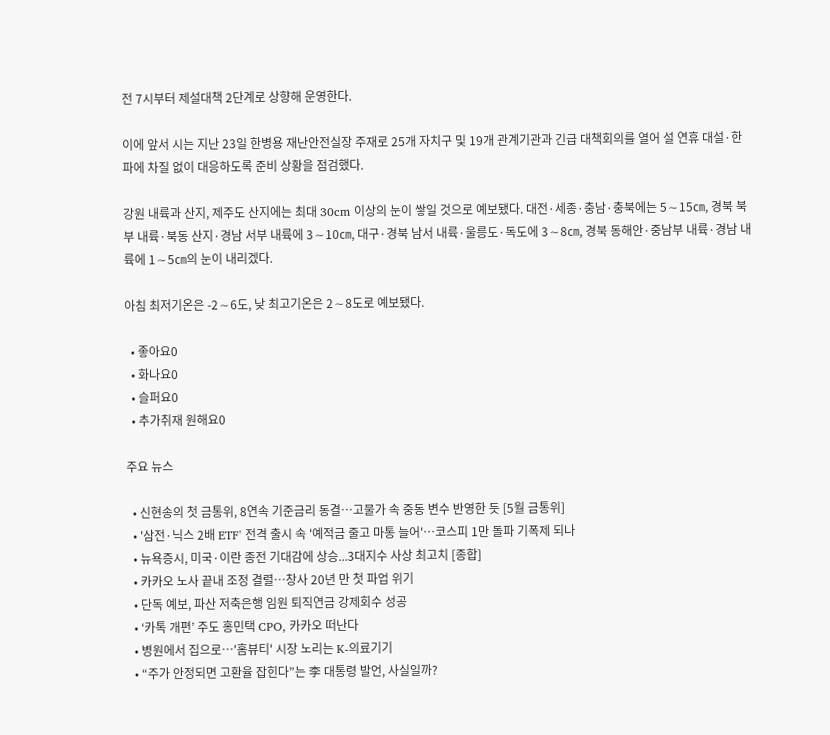전 7시부터 제설대책 2단계로 상향해 운영한다.

이에 앞서 시는 지난 23일 한병용 재난안전실장 주재로 25개 자치구 및 19개 관계기관과 긴급 대책회의를 열어 설 연휴 대설·한파에 차질 없이 대응하도록 준비 상황을 점검했다.

강원 내륙과 산지, 제주도 산지에는 최대 30cm 이상의 눈이 쌓일 것으로 예보됐다. 대전·세종·충남·충북에는 5∼15㎝, 경북 북부 내륙·북동 산지·경남 서부 내륙에 3∼10㎝, 대구·경북 남서 내륙·울릉도·독도에 3∼8㎝, 경북 동해안·중남부 내륙·경남 내륙에 1∼5㎝의 눈이 내리겠다.

아침 최저기온은 -2∼6도, 낮 최고기온은 2∼8도로 예보됐다.

  • 좋아요0
  • 화나요0
  • 슬퍼요0
  • 추가취재 원해요0

주요 뉴스

  • 신현송의 첫 금통위, 8연속 기준금리 동결⋯고물가 속 중동 변수 반영한 듯 [5월 금통위]
  • '삼전·닉스 2배 ETF' 전격 출시 속 '예적금 줄고 마통 늘어'…코스피 1만 돌파 기폭제 되나
  • 뉴욕증시, 미국·이란 종전 기대감에 상승...3대지수 사상 최고치 [종합]
  • 카카오 노사 끝내 조정 결렬…창사 20년 만 첫 파업 위기
  • 단독 예보, 파산 저축은행 임원 퇴직연금 강제회수 성공
  • ‘카톡 개편’ 주도 홍민택 CPO, 카카오 떠난다
  • 병원에서 집으로…'홈뷰티' 시장 노리는 K-의료기기
  • “주가 안정되면 고환율 잡힌다”는 李 대통령 발언, 사실일까?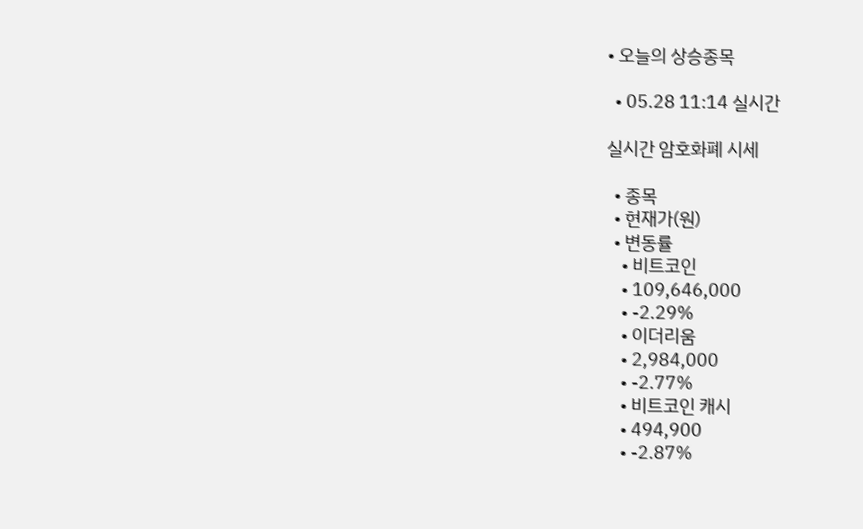• 오늘의 상승종목

  • 05.28 11:14 실시간

실시간 암호화폐 시세

  • 종목
  • 현재가(원)
  • 변동률
    • 비트코인
    • 109,646,000
    • -2.29%
    • 이더리움
    • 2,984,000
    • -2.77%
    • 비트코인 캐시
    • 494,900
    • -2.87%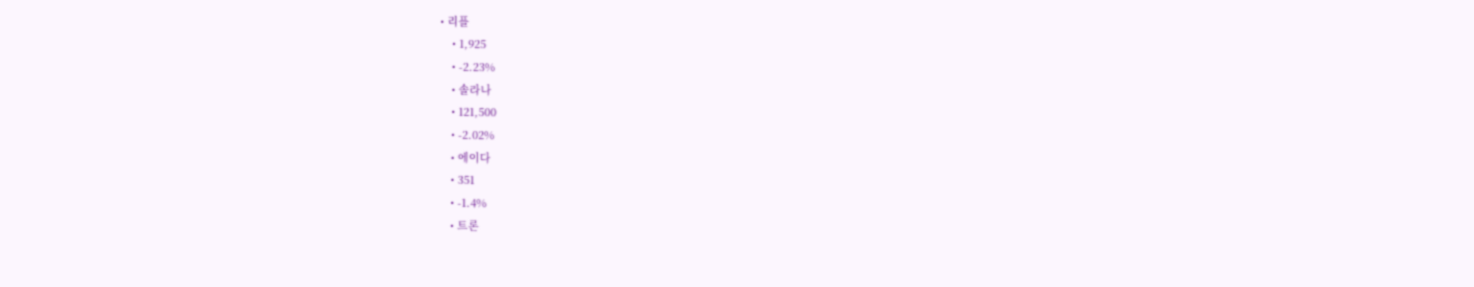• 리플
    • 1,925
    • -2.23%
    • 솔라나
    • 121,500
    • -2.02%
    • 에이다
    • 351
    • -1.4%
    • 트론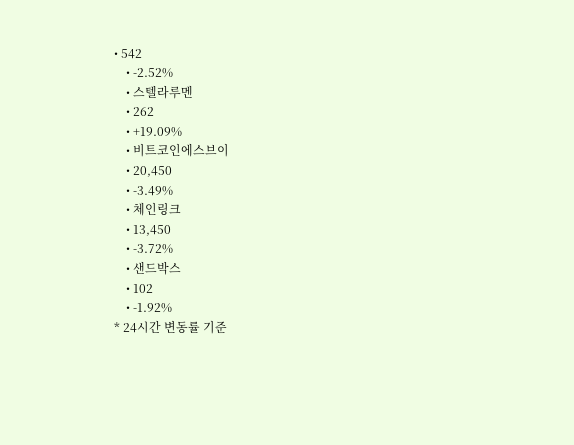• 542
    • -2.52%
    • 스텔라루멘
    • 262
    • +19.09%
    • 비트코인에스브이
    • 20,450
    • -3.49%
    • 체인링크
    • 13,450
    • -3.72%
    • 샌드박스
    • 102
    • -1.92%
* 24시간 변동률 기준